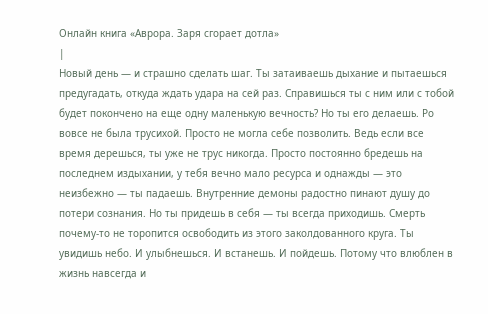Онлайн книга «Аврора. Заря сгорает дотла»
|
Новый день — и страшно сделать шаг. Ты затаиваешь дыхание и пытаешься предугадать, откуда ждать удара на сей раз. Справишься ты с ним или с тобой будет покончено на еще одну маленькую вечность? Но ты его делаешь. Ро вовсе не была трусихой. Просто не могла себе позволить. Ведь если все время дерешься, ты уже не трус никогда. Просто постоянно бредешь на последнем издыхании, у тебя вечно мало ресурса и однажды — это неизбежно — ты падаешь. Внутренние демоны радостно пинают душу до потери сознания. Но ты придешь в себя — ты всегда приходишь. Смерть почему-то не торопится освободить из этого заколдованного круга. Ты увидишь небо. И улыбнешься. И встанешь. И пойдешь. Потому что влюблен в жизнь навсегда и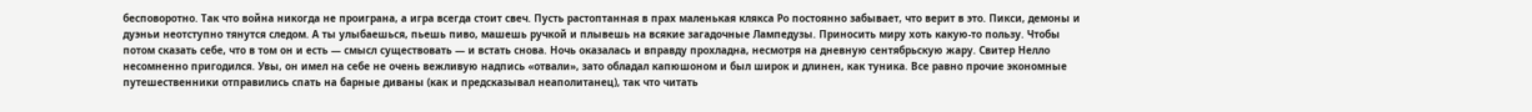бесповоротно. Так что война никогда не проиграна, а игра всегда стоит свеч. Пусть растоптанная в прах маленькая клякса Ро постоянно забывает, что верит в это. Пикси, демоны и дуэньи неотступно тянутся следом. А ты улыбаешься, пьешь пиво, машешь ручкой и плывешь на всякие загадочные Лампедузы. Приносить миру хоть какую-то пользу. Чтобы потом сказать себе, что в том он и есть — смысл существовать — и встать снова. Ночь оказалась и вправду прохладна, несмотря на дневную сентябрьскую жару. Свитер Нелло несомненно пригодился. Увы, он имел на себе не очень вежливую надпись «отвали», зато обладал капюшоном и был широк и длинен, как туника. Все равно прочие экономные путешественники отправились спать на барные диваны (как и предсказывал неаполитанец), так что читать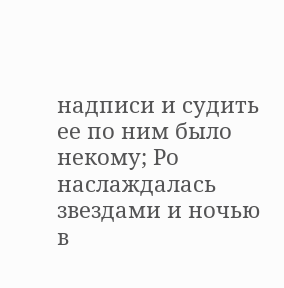надписи и судить ее по ним было некому; Ро наслаждалась звездами и ночью в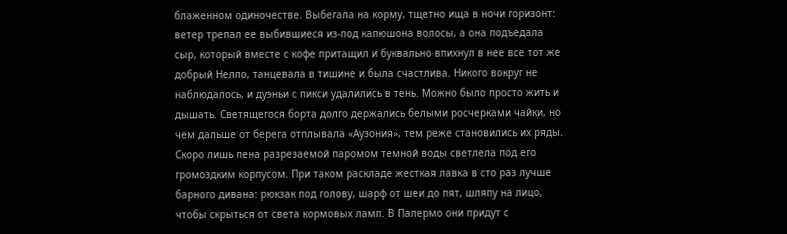блаженном одиночестве. Выбегала на корму, тщетно ища в ночи горизонт: ветер трепал ее выбившиеся из-под капюшона волосы, а она подъедала сыр, который вместе с кофе притащил и буквально впихнул в нее все тот же добрый Нелло, танцевала в тишине и была счастлива. Никого вокруг не наблюдалось, и дуэньи с пикси удалились в тень. Можно было просто жить и дышать. Светящегося борта долго держались белыми росчерками чайки, но чем дальше от берега отплывала «Аузония», тем реже становились их ряды. Скоро лишь пена разрезаемой паромом темной воды светлела под его громоздким корпусом. При таком раскладе жесткая лавка в сто раз лучше барного дивана: рюкзак под голову, шарф от шеи до пят, шляпу на лицо, чтобы скрыться от света кормовых ламп. В Палермо они придут с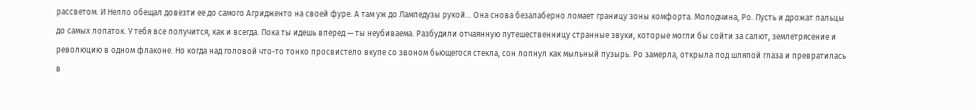рассветом. И Нелло обещал довезти ее до самого Агридженто на своей фуре. А там уж до Лампедузы рукой… Она снова безалаберно ломает границу зоны комфорта. Молодчина, Ро. Пусть и дрожат пальцы до самых лопаток. У тебя все получится, как и всегда. Пока ты идешь вперед — ты неубиваема. Разбудили отчаянную путешественницу странные звуки, которые могли бы сойти за салют, землетрясение и революцию в одном флаконе. Но когда над головой что-то тонко просвистело вкупе со звоном бьющегося стекла, сон лопнул как мыльный пузырь. Ро замерла, открыла под шляпой глаза и превратилась в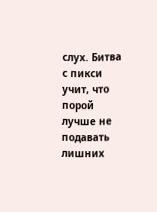слух. Битва с пикси учит, что порой лучше не подавать лишних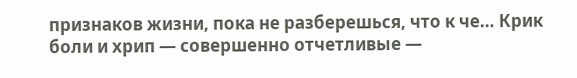признаков жизни, пока не разберешься, что к че… Крик боли и хрип — совершенно отчетливые —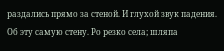раздались прямо за стеной. И глухой звук падения. Об эту самую стену. Ро резко села; шляпа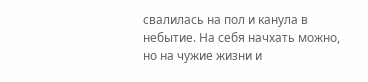свалилась на пол и канула в небытие. На себя начхать можно, но на чужие жизни и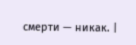смерти — никак. |